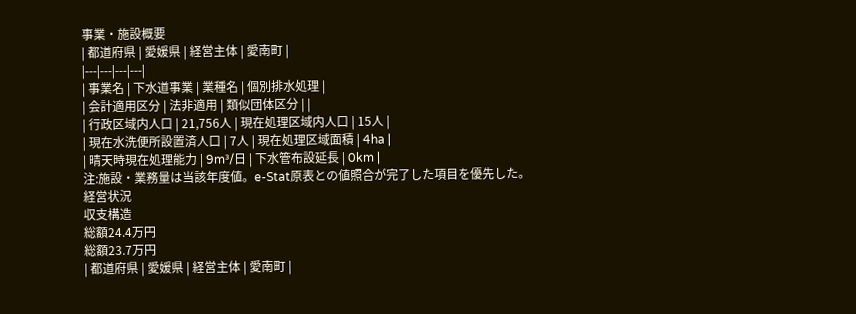事業・施設概要
| 都道府県 | 愛媛県 | 経営主体 | 愛南町 |
|---|---|---|---|
| 事業名 | 下水道事業 | 業種名 | 個別排水処理 |
| 会計適用区分 | 法非適用 | 類似団体区分 | |
| 行政区域内人口 | 21,756人 | 現在処理区域内人口 | 15人 |
| 現在水洗便所設置済人口 | 7人 | 現在処理区域面積 | 4ha |
| 晴天時現在処理能力 | 9m³/日 | 下水管布設延長 | 0km |
注:施設・業務量は当該年度値。e-Stat原表との値照合が完了した項目を優先した。
経営状況
収支構造
総額24.4万円
総額23.7万円
| 都道府県 | 愛媛県 | 経営主体 | 愛南町 |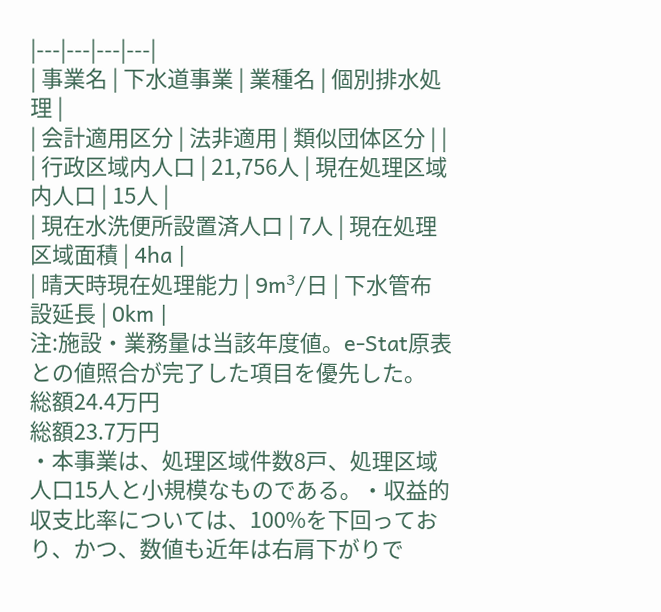|---|---|---|---|
| 事業名 | 下水道事業 | 業種名 | 個別排水処理 |
| 会計適用区分 | 法非適用 | 類似団体区分 | |
| 行政区域内人口 | 21,756人 | 現在処理区域内人口 | 15人 |
| 現在水洗便所設置済人口 | 7人 | 現在処理区域面積 | 4ha |
| 晴天時現在処理能力 | 9m³/日 | 下水管布設延長 | 0km |
注:施設・業務量は当該年度値。e-Stat原表との値照合が完了した項目を優先した。
総額24.4万円
総額23.7万円
・本事業は、処理区域件数8戸、処理区域人口15人と小規模なものである。・収益的収支比率については、100%を下回っており、かつ、数値も近年は右肩下がりで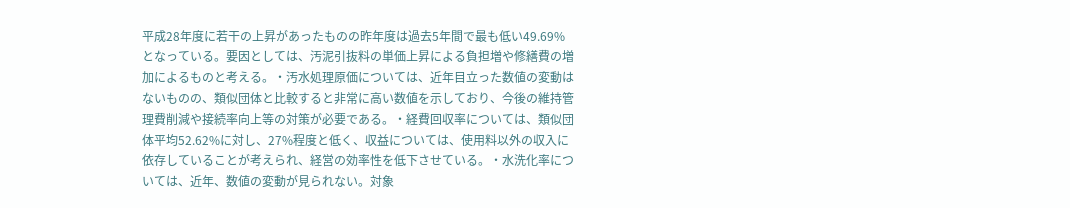平成28年度に若干の上昇があったものの昨年度は過去5年間で最も低い49.69%となっている。要因としては、汚泥引抜料の単価上昇による負担増や修繕費の増加によるものと考える。・汚水処理原価については、近年目立った数値の変動はないものの、類似団体と比較すると非常に高い数値を示しており、今後の維持管理費削減や接続率向上等の対策が必要である。・経費回収率については、類似団体平均52.62%に対し、27%程度と低く、収益については、使用料以外の収入に依存していることが考えられ、経営の効率性を低下させている。・水洗化率については、近年、数値の変動が見られない。対象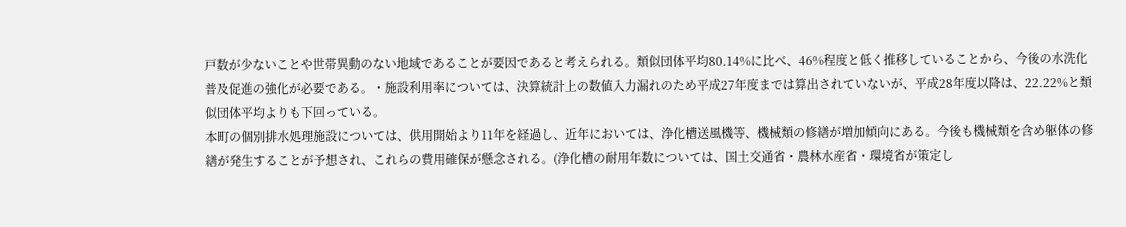戸数が少ないことや世帯異動のない地域であることが要因であると考えられる。類似団体平均80.14%に比べ、46%程度と低く推移していることから、今後の水洗化普及促進の強化が必要である。・施設利用率については、決算統計上の数値入力漏れのため平成27年度までは算出されていないが、平成28年度以降は、22.22%と類似団体平均よりも下回っている。
本町の個別排水処理施設については、供用開始より11年を経過し、近年においては、浄化槽送風機等、機械類の修繕が増加傾向にある。今後も機械類を含め躯体の修繕が発生することが予想され、これらの費用確保が懸念される。(浄化槽の耐用年数については、国土交通省・農林水産省・環境省が策定し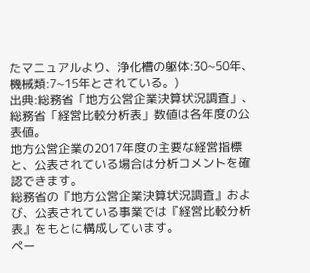たマニュアルより、浄化槽の躯体:30~50年、機械類:7~15年とされている。)
出典:総務省「地方公営企業決算状況調査」、総務省「経営比較分析表」数値は各年度の公表値。
地方公営企業の2017年度の主要な経営指標と、公表されている場合は分析コメントを確認できます。
総務省の『地方公営企業決算状況調査』および、公表されている事業では『経営比較分析表』をもとに構成しています。
ペー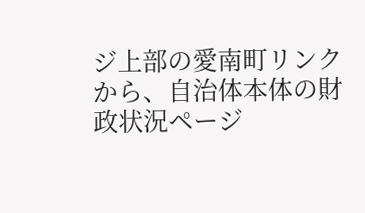ジ上部の愛南町リンクから、自治体本体の財政状況ページ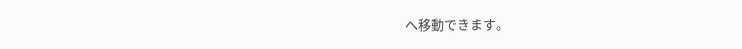へ移動できます。